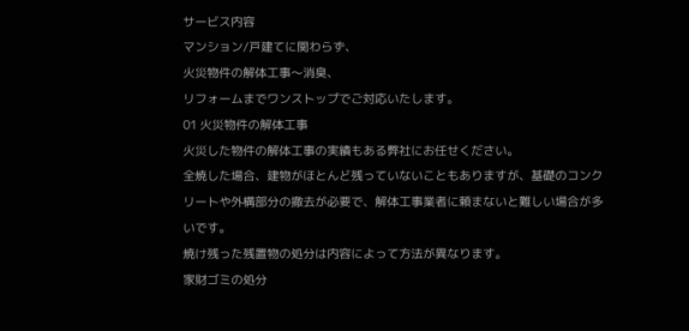サービス内容
マンション/戸建てに関わらず、
火災物件の解体工事〜消臭、
リフォームまでワンストップでご対応いたします。
01 火災物件の解体工事
火災した物件の解体工事の実績もある弊社にお任せください。
全焼した場合、建物がほとんど残っていないこともありますが、基礎のコンクリートや外構部分の撤去が必要で、解体工事業者に頼まないと難しい場合が多いです。
焼け残った残置物の処分は内容によって方法が異なります。
家財ゴミの処分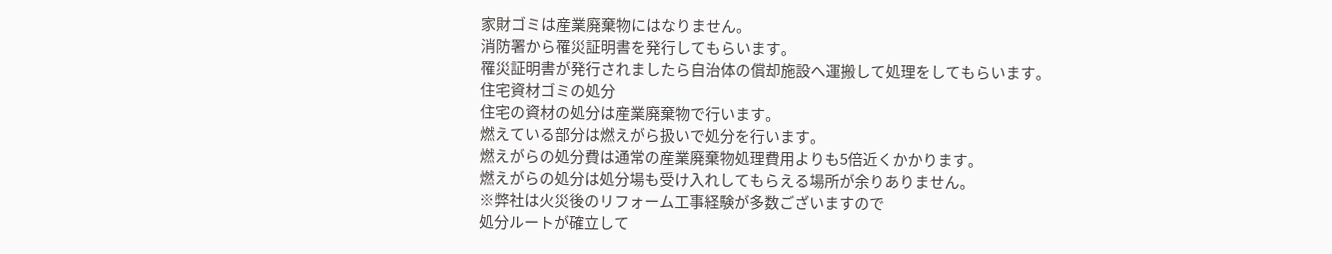家財ゴミは産業廃棄物にはなりません。
消防署から罹災証明書を発行してもらいます。
罹災証明書が発行されましたら自治体の償却施設へ運搬して処理をしてもらいます。
住宅資材ゴミの処分
住宅の資材の処分は産業廃棄物で行います。
燃えている部分は燃えがら扱いで処分を行います。
燃えがらの処分費は通常の産業廃棄物処理費用よりも5倍近くかかります。
燃えがらの処分は処分場も受け入れしてもらえる場所が余りありません。
※弊社は火災後のリフォーム工事経験が多数ございますので
処分ルートが確立して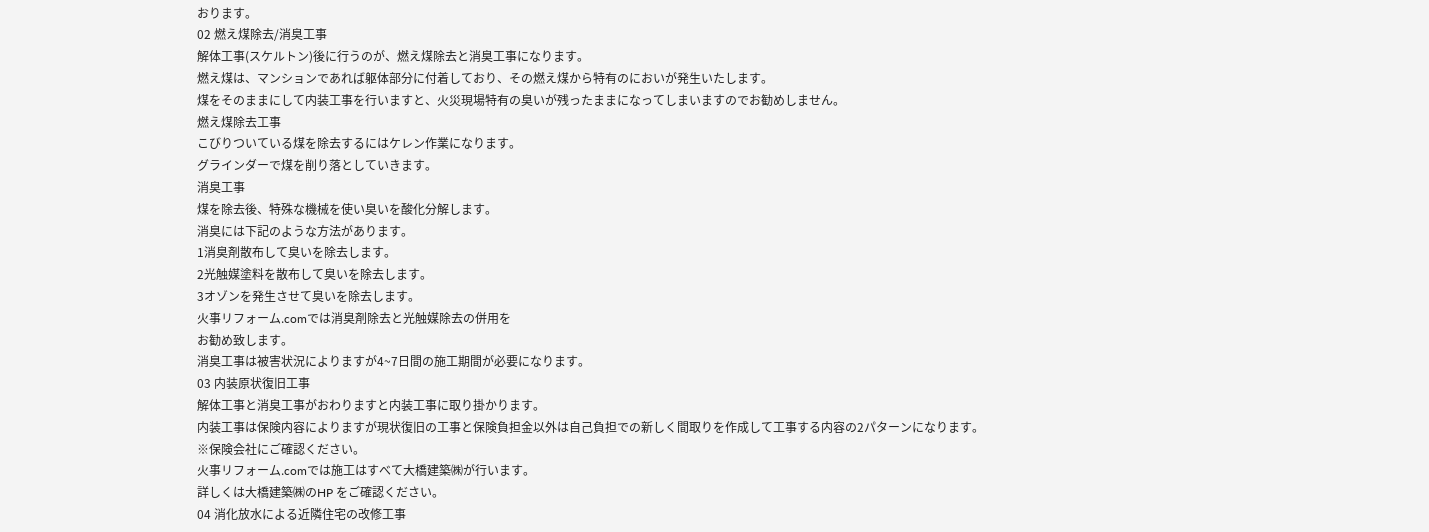おります。
02 燃え煤除去/消臭工事
解体工事(スケルトン)後に行うのが、燃え煤除去と消臭工事になります。
燃え煤は、マンションであれば躯体部分に付着しており、その燃え煤から特有のにおいが発生いたします。
煤をそのままにして内装工事を行いますと、火災現場特有の臭いが残ったままになってしまいますのでお勧めしません。
燃え煤除去工事
こびりついている煤を除去するにはケレン作業になります。
グラインダーで煤を削り落としていきます。
消臭工事
煤を除去後、特殊な機械を使い臭いを酸化分解します。
消臭には下記のような方法があります。
1消臭剤散布して臭いを除去します。
2光触媒塗料を散布して臭いを除去します。
3オゾンを発生させて臭いを除去します。
火事リフォーム.comでは消臭剤除去と光触媒除去の併用を
お勧め致します。
消臭工事は被害状況によりますが4~7日間の施工期間が必要になります。
03 内装原状復旧工事
解体工事と消臭工事がおわりますと内装工事に取り掛かります。
内装工事は保険内容によりますが現状復旧の工事と保険負担金以外は自己負担での新しく間取りを作成して工事する内容の2パターンになります。
※保険会社にご確認ください。
火事リフォーム.comでは施工はすべて大橋建築㈱が行います。
詳しくは大橋建築㈱のHP をご確認ください。
04 消化放水による近隣住宅の改修工事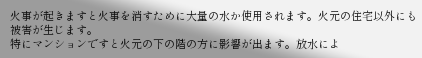火事が起きますと火事を消すために大量の水か使用されます。火元の住宅以外にも被害が生じます。
特にマンションですと火元の下の階の方に影響が出ます。放水によ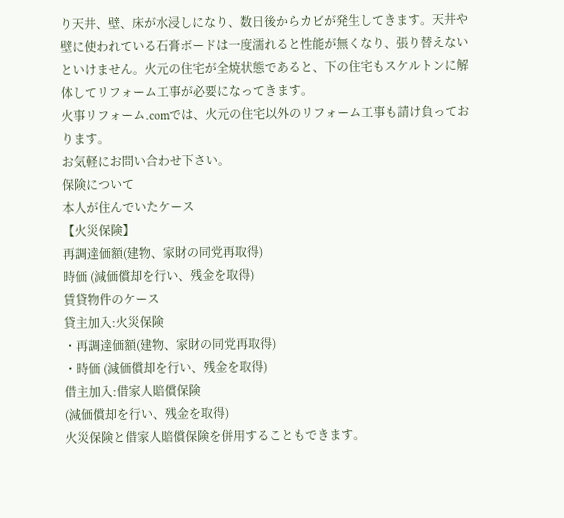り天井、壁、床が水浸しになり、数日後からカビが発生してきます。天井や壁に使われている石膏ボードは一度濡れると性能が無くなり、張り替えないといけません。火元の住宅が全焼状態であると、下の住宅もスケルトンに解体してリフォーム工事が必要になってきます。
火事リフォーム.comでは、火元の住宅以外のリフォーム工事も請け負っております。
お気軽にお問い合わせ下さい。
保険について
本人が住んでいたケース
【火災保険】
再調達価額(建物、家財の同党再取得)
時価 (減価償却を行い、残金を取得)
賃貸物件のケース
貸主加入:火災保険
・再調達価額(建物、家財の同党再取得)
・時価 (減価償却を行い、残金を取得)
借主加入:借家人賠償保険
(減価償却を行い、残金を取得)
火災保険と借家人賠償保険を併用することもできます。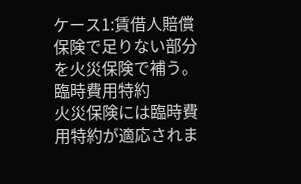ケース1:賃借人賠償保険で足りない部分を火災保険で補う。
臨時費用特約
火災保険には臨時費用特約が適応されま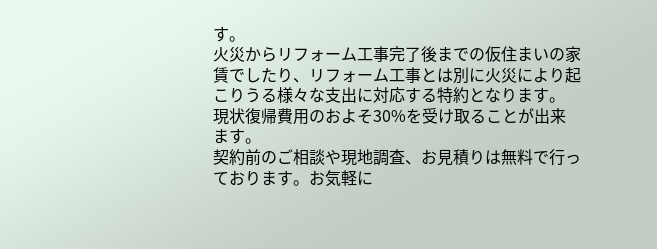す。
火災からリフォーム工事完了後までの仮住まいの家
賃でしたり、リフォーム工事とは別に火災により起
こりうる様々な支出に対応する特約となります。
現状復帰費用のおよそ30%を受け取ることが出来
ます。
契約前のご相談や現地調査、お見積りは無料で行っております。お気軽に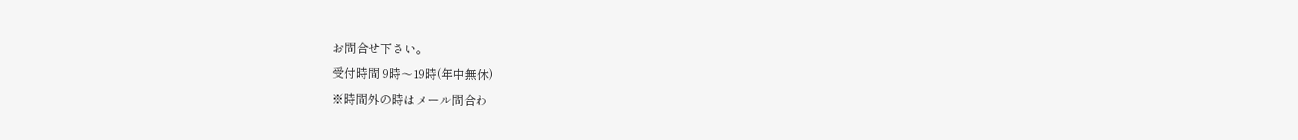お問合せ下さい。
受付時間 9時〜19時(年中無休)
※時間外の時はメール問合わ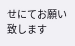せにてお願い致します